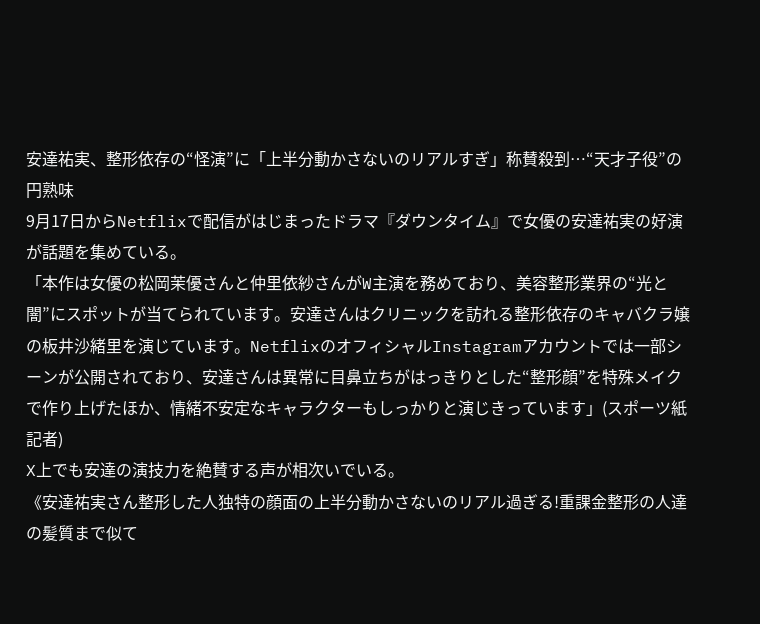安達祐実、整形依存の“怪演”に「上半分動かさないのリアルすぎ」称賛殺到…“天才子役”の円熟味
9月17日からNetflixで配信がはじまったドラマ『ダウンタイム』で女優の安達祐実の好演が話題を集めている。
「本作は女優の松岡茉優さんと仲里依紗さんがW主演を務めており、美容整形業界の“光と闇”にスポットが当てられています。安達さんはクリニックを訪れる整形依存のキャバクラ嬢の板井沙緒里を演じています。NetflixのオフィシャルInstagramアカウントでは一部シーンが公開されており、安達さんは異常に目鼻立ちがはっきりとした“整形顔”を特殊メイクで作り上げたほか、情緒不安定なキャラクターもしっかりと演じきっています」(スポーツ紙記者)
X上でも安達の演技力を絶賛する声が相次いでいる。
《安達祐実さん整形した人独特の顔面の上半分動かさないのリアル過ぎる!重課金整形の人達の髪質まで似て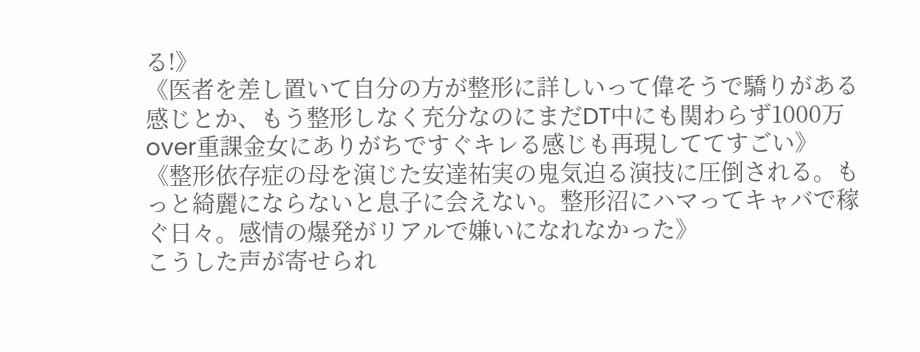る!》
《医者を差し置いて自分の方が整形に詳しいって偉そうで驕りがある感じとか、もう整形しなく充分なのにまだDT中にも関わらず1000万over重課金女にありがちですぐキレる感じも再現しててすごい》
《整形依存症の母を演じた安達祐実の鬼気迫る演技に圧倒される。もっと綺麗にならないと息子に会えない。整形沼にハマってキャバで稼ぐ日々。感情の爆発がリアルで嫌いになれなかった》
こうした声が寄せられ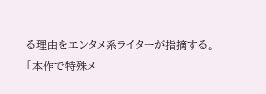る理由をエンタメ系ライターが指摘する。
「本作で特殊メ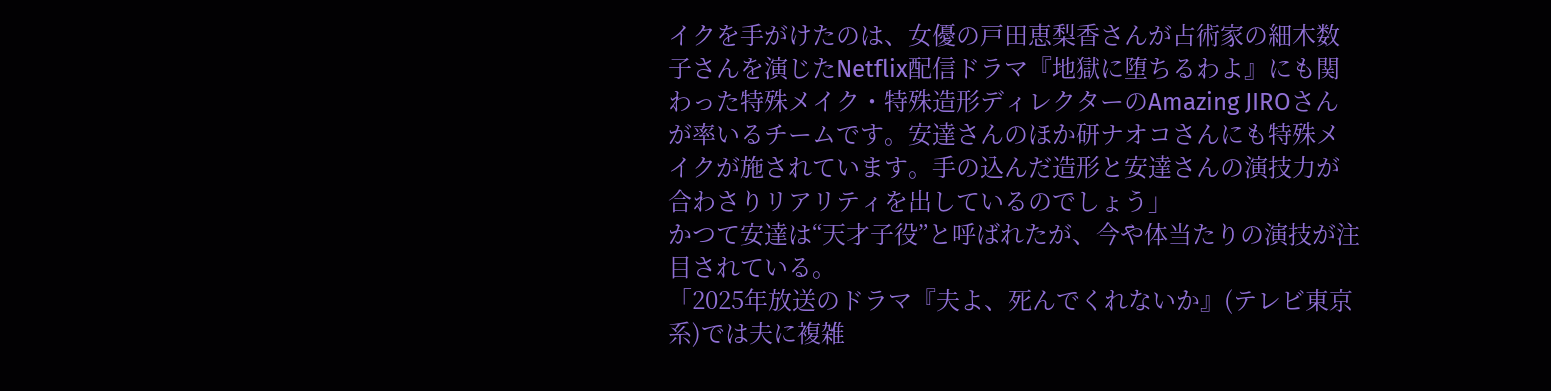イクを手がけたのは、女優の戸田恵梨香さんが占術家の細木数子さんを演じたNetflix配信ドラマ『地獄に堕ちるわよ』にも関わった特殊メイク・特殊造形ディレクターのAmazing JIROさんが率いるチームです。安達さんのほか研ナオコさんにも特殊メイクが施されています。手の込んだ造形と安達さんの演技力が合わさりリアリティを出しているのでしょう」
かつて安達は“天才子役”と呼ばれたが、今や体当たりの演技が注目されている。
「2025年放送のドラマ『夫よ、死んでくれないか』(テレビ東京系)では夫に複雑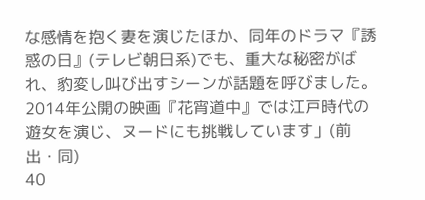な感情を抱く妻を演じたほか、同年のドラマ『誘惑の日』(テレビ朝日系)でも、重大な秘密がばれ、豹変し叫び出すシーンが話題を呼びました。2014年公開の映画『花宵道中』では江戸時代の遊女を演じ、ヌードにも挑戦しています」(前出・同)
40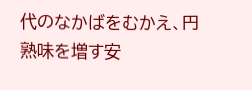代のなかばをむかえ、円熟味を増す安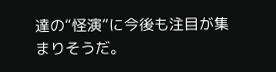達の“怪演”に今後も注目が集まりそうだ。